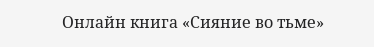Онлайн книга «Сияние во тьме»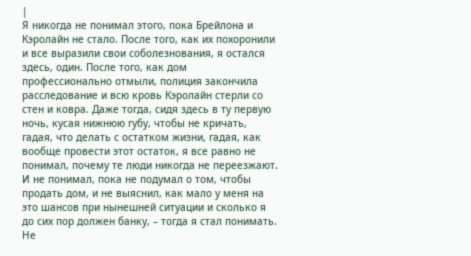|
Я никогда не понимал этого, пока Брейлона и Кэролайн не стало. После того, как их похоронили и все выразили свои соболезнования, я остался здесь, один. После того, как дом профессионально отмыли, полиция закончила расследование и всю кровь Кэролайн стерли со стен и ковра. Даже тогда, сидя здесь в ту первую ночь, кусая нижнюю губу, чтобы не кричать, гадая, что делать с остатком жизни, гадая, как вообще провести этот остаток, я все равно не понимал, почему те люди никогда не переезжают. И не понимал, пока не подумал о том, чтобы продать дом, и не выяснил, как мало у меня на это шансов при нынешней ситуации и сколько я до сих пор должен банку, – тогда я стал понимать. Не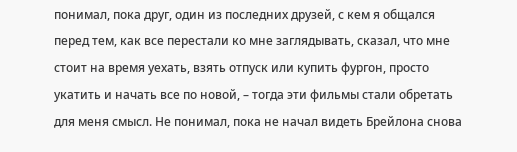понимал, пока друг, один из последних друзей, с кем я общался перед тем, как все перестали ко мне заглядывать, сказал, что мне стоит на время уехать, взять отпуск или купить фургон, просто укатить и начать все по новой, – тогда эти фильмы стали обретать для меня смысл. Не понимал, пока не начал видеть Брейлона снова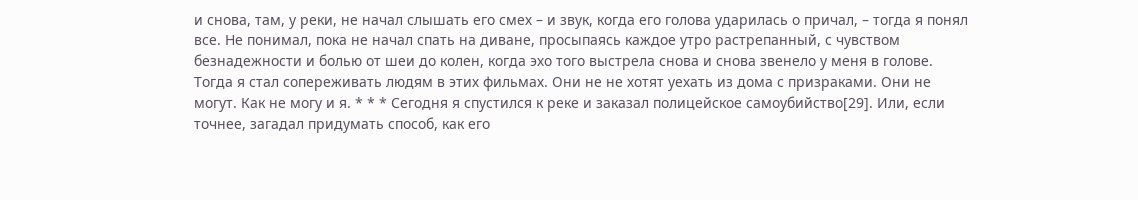и снова, там, у реки, не начал слышать его смех – и звук, когда его голова ударилась о причал, – тогда я понял все. Не понимал, пока не начал спать на диване, просыпаясь каждое утро растрепанный, с чувством безнадежности и болью от шеи до колен, когда эхо того выстрела снова и снова звенело у меня в голове. Тогда я стал сопереживать людям в этих фильмах. Они не не хотят уехать из дома с призраками. Они не могут. Как не могу и я. * * * Сегодня я спустился к реке и заказал полицейское самоубийство[29]. Или, если точнее, загадал придумать способ, как его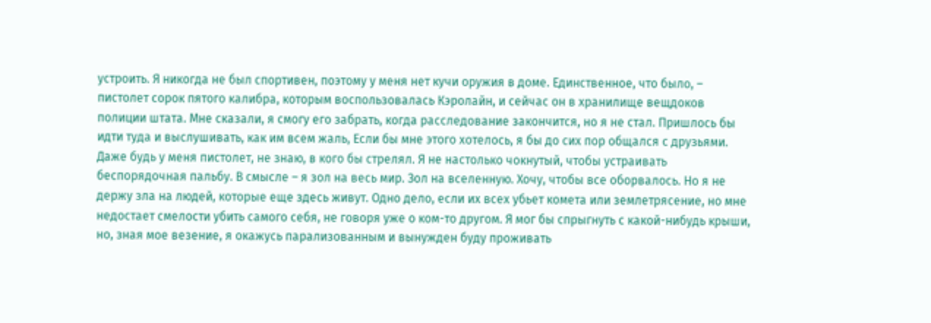устроить. Я никогда не был спортивен, поэтому у меня нет кучи оружия в доме. Единственное, что было, – пистолет сорок пятого калибра, которым воспользовалась Кэролайн, и сейчас он в хранилище вещдоков полиции штата. Мне сказали, я смогу его забрать, когда расследование закончится, но я не стал. Пришлось бы идти туда и выслушивать, как им всем жаль, Если бы мне этого хотелось, я бы до сих пор общался с друзьями. Даже будь у меня пистолет, не знаю, в кого бы стрелял. Я не настолько чокнутый, чтобы устраивать беспорядочная пальбу. В смысле – я зол на весь мир. Зол на вселенную. Хочу, чтобы все оборвалось. Но я не держу зла на людей, которые еще здесь живут. Одно дело, если их всех убьет комета или землетрясение, но мне недостает смелости убить самого себя, не говоря уже о ком-то другом. Я мог бы спрыгнуть с какой-нибудь крыши, но, зная мое везение, я окажусь парализованным и вынужден буду проживать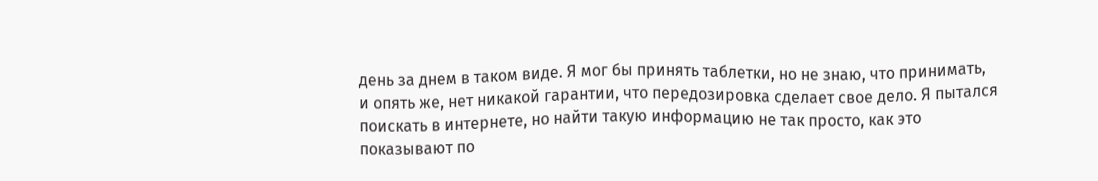день за днем в таком виде. Я мог бы принять таблетки, но не знаю, что принимать, и опять же, нет никакой гарантии, что передозировка сделает свое дело. Я пытался поискать в интернете, но найти такую информацию не так просто, как это показывают по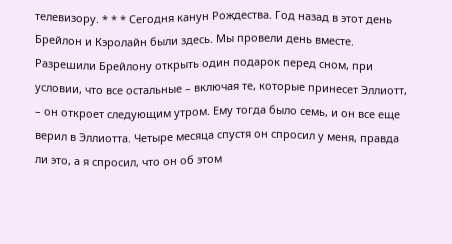телевизору. * * * Сегодня канун Рождества. Год назад в этот день Брейлон и Кэролайн были здесь. Мы провели день вместе. Разрешили Брейлону открыть один подарок перед сном, при условии, что все остальные – включая те, которые принесет Эллиотт, – он откроет следующим утром. Ему тогда было семь, и он все еще верил в Эллиотта. Четыре месяца спустя он спросил у меня, правда ли это, а я спросил, что он об этом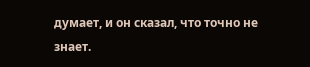думает, и он сказал, что точно не знает.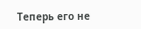Теперь его не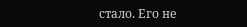стало. Его не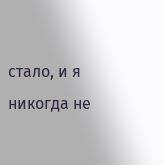стало, и я никогда не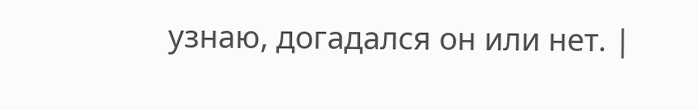узнаю, догадался он или нет. |